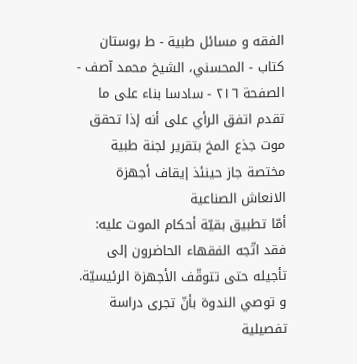الفقه و مسائل طبية - ط بوستان کتاب - المحسني، الشيخ محمد آصف - الصفحة ٢١٦ - سادسا بناء على ما تقدم اتفق الرأي على أنه إذا تحقق موت جذع المخ بتقرير لجنة طبية مختصة جاز حينئذ إيقاف أجهزة الانعاش الصناعية
أمّا تطبيق بقيّة أحكام الموت عليه: فقد اتّجه الفقهاء الحاضرون إلى تأجيله حتى تتوقّف الأجهزة الرئيسيّة.
و توصي الندوة بأنّ تجرى دراسة تفصيلية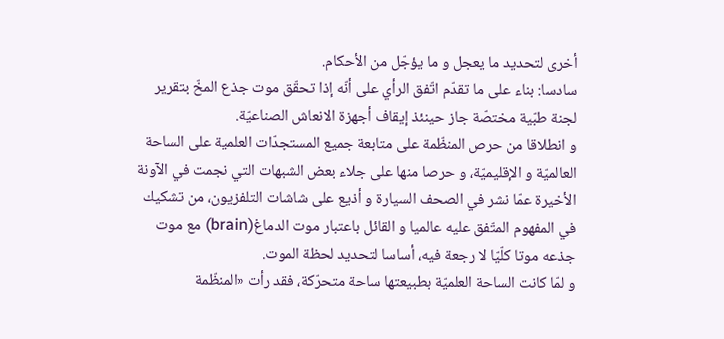أخرى لتحديد ما يعجل و ما يؤجّل من الأحكام.
سادسا: بناء على ما تقدّم اتّفق الرأي على أنّه إذا تحقّق موت جذع المخّ بتقرير لجنة طبّية مختصّة جاز حينئذ إيقاف أجهزة الانعاش الصناعيّة.
و انطلاقا من حرص المنظّمة على متابعة جميع المستجدّات العلمية على الساحة العالميّة و الإقليميّة، و حرصا منها على جلاء بعض الشبهات التي نجمت في الآونة الأخيرة عمّا نشر في الصحف السيارة و أذيع على شاشات التلفزيون، من تشكيك في المفهوم المتّفق عليه عالميا و القائل باعتبار موت الدماغ(brain) مع موت جذعه موتا كلّيّا لا رجعة فيه، أساسا لتحديد لحظة الموت.
و لمّا كانت الساحة العلميّة بطبيعتها ساحة متحرّكة، فقد رأت «المنظّمة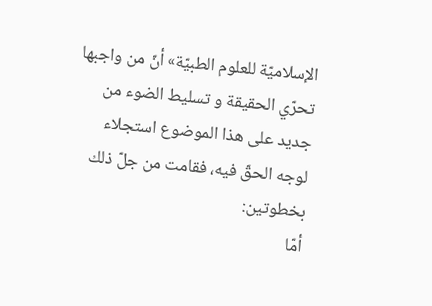الإسلاميّة للعلوم الطبيّة» أنّ من واجبها تحرّي الحقيقة و تسليط الضوء من جديد على هذا الموضوع استجلاء لوجه الحقّ فيه، فقامت من جلّ ذلك بخطوتين:
أمّا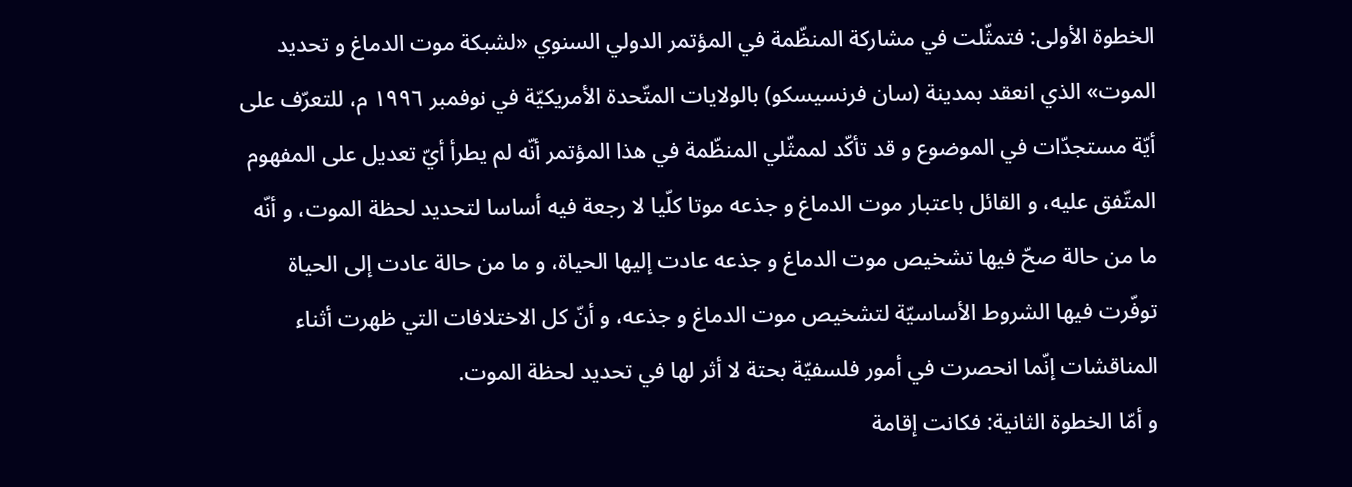الخطوة الأولى: فتمثّلت في مشاركة المنظّمة في المؤتمر الدولي السنوي «لشبكة موت الدماغ و تحديد الموت» الذي انعقد بمدينة (سان فرنسيسكو) بالولايات المتّحدة الأمريكيّة في نوفمبر ١٩٩٦ م، للتعرّف على أيّة مستجدّات في الموضوع و قد تأكّد لممثّلي المنظّمة في هذا المؤتمر أنّه لم يطرأ أيّ تعديل على المفهوم المتّفق عليه، و القائل باعتبار موت الدماغ و جذعه موتا كلّيا لا رجعة فيه أساسا لتحديد لحظة الموت، و أنّه ما من حالة صحّ فيها تشخيص موت الدماغ و جذعه عادت إليها الحياة، و ما من حالة عادت إلى الحياة توفّرت فيها الشروط الأساسيّة لتشخيص موت الدماغ و جذعه، و أنّ كل الاختلافات التي ظهرت أثناء المناقشات إنّما انحصرت في أمور فلسفيّة بحتة لا أثر لها في تحديد لحظة الموت.
و أمّا الخطوة الثانية: فكانت إقامة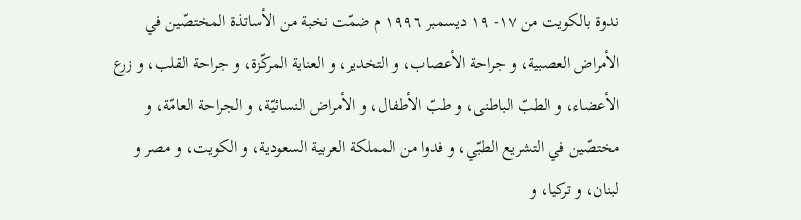ندوة بالكويت من ١٧- ١٩ ديسمبر ١٩٩٦ م ضمّت نخبة من الأساتذة المختصّين في الأمراض العصبية، و جراحة الأعصاب، و التخدير، و العناية المركّزة، و جراحة القلب، و زرع الأعضاء، و الطبّ الباطنى، و طبّ الأطفال، و الأمراض النسائيّة، و الجراحة العامّة، و مختصّين في التشريع الطبّي، و فدوا من المملكة العربية السعودية، و الكويت، و مصر و لبنان، و تركيا، و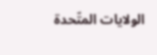الولايات المتّحدة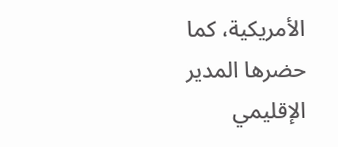الأمريكية، كما حضرها المدير الإقليمي